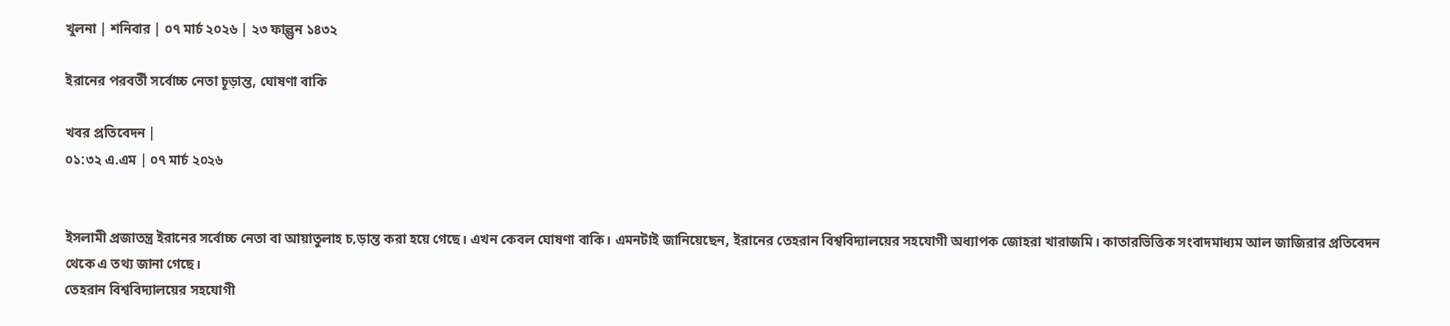খুলনা | শনিবার | ০৭ মার্চ ২০২৬ | ২৩ ফাল্গুন ১৪৩২

ইরানের পরবর্তী সর্বোচ্চ নেতা চূড়ান্ত, ঘোষণা বাকি

খবর প্রতিবেদন |
০১:৩২ এ.এম | ০৭ মার্চ ২০২৬


ইসলামী প্রজাতন্ত্র ইরানের সর্বোচ্চ নেতা বা আয়াতুলাহ চ‚ড়ান্ত করা হয়ে গেছে। এখন কেবল ঘোষণা বাকি। এমনটাই জানিয়েছেন, ইরানের তেহরান বিশ্ববিদ্যালয়ের সহযোগী অধ্যাপক জোহরা খারাজমি। কাতারভিত্তিক সংবাদমাধ্যম আল জাজিরার প্রতিবেদন থেকে এ তথ্য জানা গেছে।
তেহরান বিশ্ববিদ্যালয়ের সহযোগী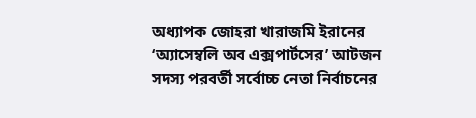অধ্যাপক জোহরা খারাজমি ইরানের ‘অ্যাসেম্বলি অব এক্সপার্টসের’ আটজন সদস্য পরবর্তী সর্বোচ্চ নেতা নির্বাচনের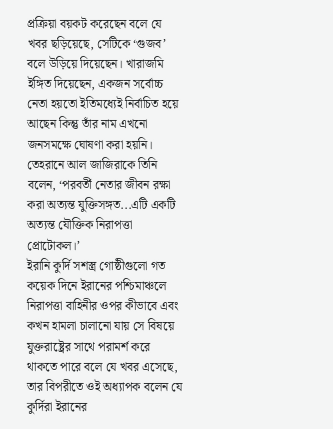প্রক্রিয়া বয়কট করেছেন বলে যে খবর ছড়িয়েছে, সেটিকে ‘গুজব’ বলে উড়িয়ে দিয়েছেন। খারাজমি ইঙ্গিত দিয়েছেন, একজন সর্বোচ্চ নেতা হয়তো ইতিমধ্যেই নির্বাচিত হয়ে আছেন কিন্তু তাঁর নাম এখনো জনসমক্ষে ঘোষণা করা হয়নি।
তেহরানে আল জাজিরাকে তিনি বলেন, ‘পরবর্তী নেতার জীবন রক্ষা করা অত্যন্ত যুক্তিসঙ্গত...এটি একটি অত্যন্ত যৌক্তিক নিরাপত্তা প্রোটোকল।’
ইরানি কুর্দি সশস্ত্র গোষ্ঠীগুলো গত কয়েক দিনে ইরানের পশ্চিমাঞ্চলে নিরাপত্তা বাহিনীর ওপর কীভাবে এবং কখন হামলা চালানো যায় সে বিষয়ে যুক্তরাষ্ট্রের সাথে পরামর্শ করে থাকতে পারে বলে যে খবর এসেছে, তার বিপরীতে ওই অধ্যাপক বলেন যে কুর্দিরা ইরানের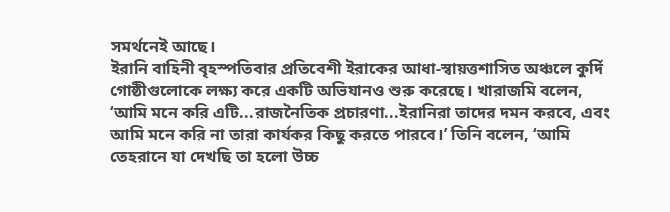সমর্থনেই আছে।
ইরানি বাহিনী বৃহস্পতিবার প্রতিবেশী ইরাকের আধা-স্বায়ত্তশাসিত অঞ্চলে কুর্দি গোষ্ঠীগুলোকে লক্ষ্য করে একটি অভিযানও শুরু করেছে। খারাজমি বলেন, ‘আমি মনে করি এটি...রাজনৈতিক প্রচারণা...ইরানিরা তাদের দমন করবে, এবং আমি মনে করি না তারা কার্যকর কিছু করতে পারবে।’ তিনি বলেন, ‘আমি তেহরানে যা দেখছি তা হলো উচ্চ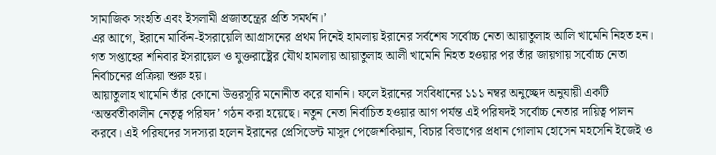সামাজিক সংহতি এবং ইসলামী প্রজাতন্ত্রের প্রতি সমর্থন।’
এর আগে, ইরানে মার্কিন-ইসরায়েলি আগ্রাসনের প্রথম দিনেই হামলায় ইরানের সর্বশেষ সর্বোচ্চ নেতা আয়াতুলাহ আলি খামেনি নিহত হন। গত সপ্তাহের শনিবার ইসরায়েল ও যুক্তরাষ্ট্রের যৌথ হামলায় আয়াতুলাহ আলী খামেনি নিহত হওয়ার পর তাঁর জায়গায় সর্বোচ্চ নেতা নির্বাচনের প্রক্রিয়া শুরু হয়।
আয়াতুলাহ খামেনি তাঁর কোনো উত্তরসূরি মনোনীত করে যাননি। ফলে ইরানের সংবিধানের ১১১ নম্বর অনুচ্ছেদ অনুযায়ী একটি ‘অন্তর্বতীকালীন নেতৃত্ব পরিষদ’ গঠন করা হয়েছে। নতুন নেতা নির্বাচিত হওয়ার আগ পর্যন্ত এই পরিষদই সর্বোচ্চ নেতার দায়িত্ব পালন করবে। এই পরিষদের সদস্যরা হলেন ইরানের প্রেসিডেন্ট মাসুদ পেজেশকিয়ান, বিচার বিভাগের প্রধান গোলাম হোসেন মহসেনি ইজেই ও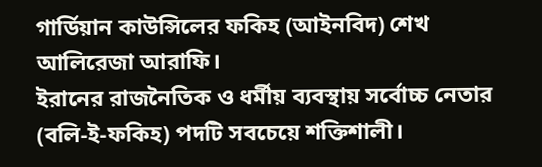গার্ডিয়ান কাউন্সিলের ফকিহ (আইনবিদ) শেখ আলিরেজা আরাফি।
ইরানের রাজনৈতিক ও ধর্মীয় ব্যবস্থায় সর্বোচ্চ নেতার (বলি-ই-ফকিহ) পদটি সবচেয়ে শক্তিশালী।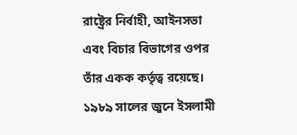রাষ্ট্রের নির্বাহী, আইনসভা এবং বিচার বিভাগের ওপর তাঁর একক কর্তৃত্ব রয়েছে। ১৯৮৯ সালের জুনে ইসলামী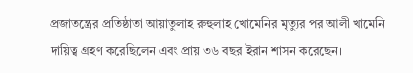প্রজাতন্ত্রের প্রতিষ্ঠাতা আয়াতুলাহ রুহুলাহ খোমেনির মৃত্যুর পর আলী খামেনি দায়িত্ব গ্রহণ করেছিলেন এবং প্রায় ৩৬ বছর ইরান শাসন করেছেন।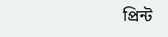প্রিন্ট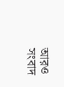আরও সংবাদ